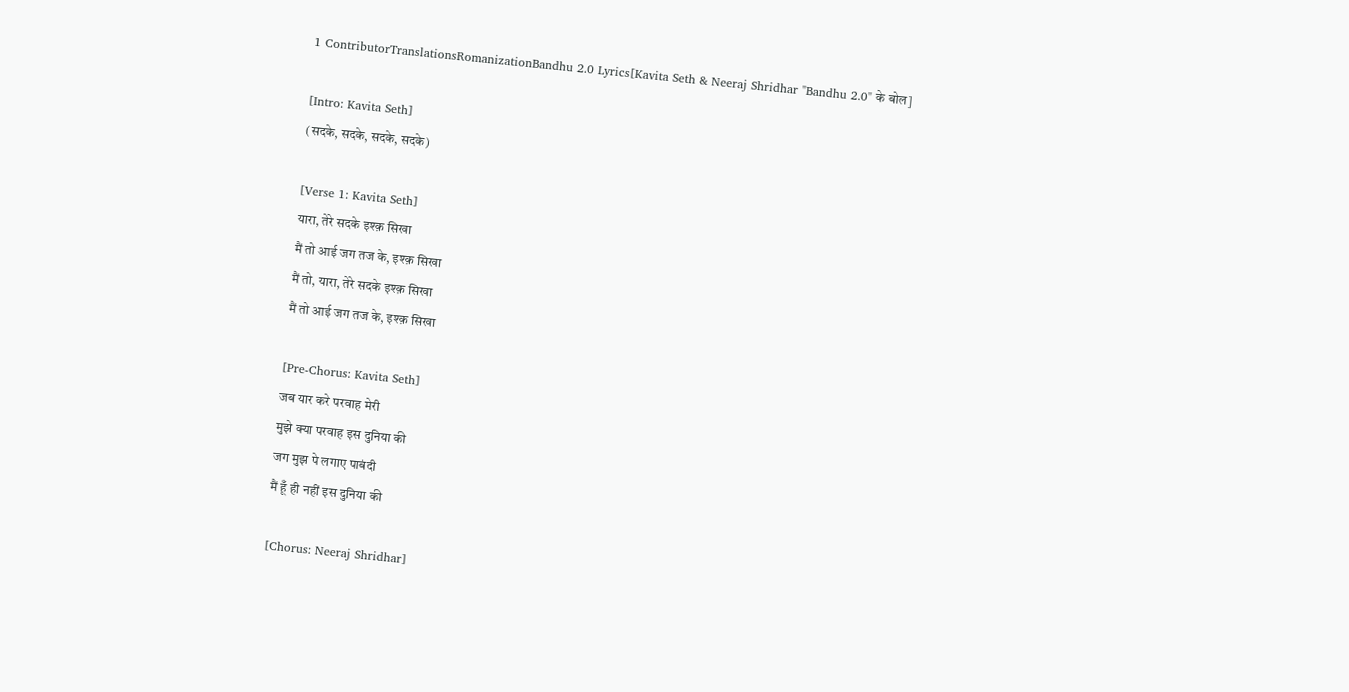1 ContributorTranslationsRomanizationBandhu 2.0 Lyrics[Kavita Seth & Neeraj Shridhar "Bandhu 2.0" के बोल]

[Intro: Kavita Seth]
(सदके, सदके, सदके, सदके)

[Verse 1: Kavita Seth]
यारा, तेरे सदके इश्क़ सिखा
मैं तो आई जग तज के, इश्क़ सिखा
मैं तो, यारा, तेरे सदके इश्क़ सिखा
मैं तो आई जग तज के, इश्क़ सिखा

[Pre-Chorus: Kavita Seth]
जब यार करे परवाह मेरी
मुझे क्या परवाह इस दुनिया की
जग मुझ पे लगाए पाबंदी
मैं हूँ ही नहीं इस दुनिया की

[Chorus: Neeraj Shridhar]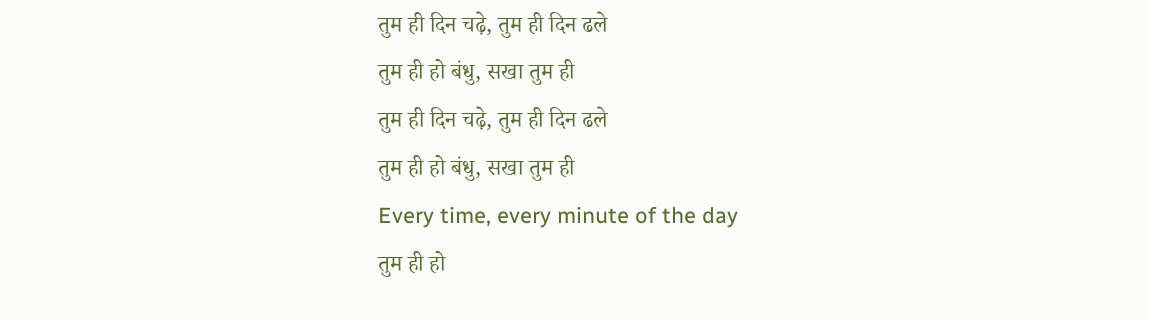तुम ही दिन चढ़े, तुम ही दिन ढले
तुम ही हो बंधु, सखा तुम ही
तुम ही दिन चढ़े, तुम ही दिन ढले
तुम ही हो बंधु, सखा तुम ही
Every time, every minute of the day
तुम ही हो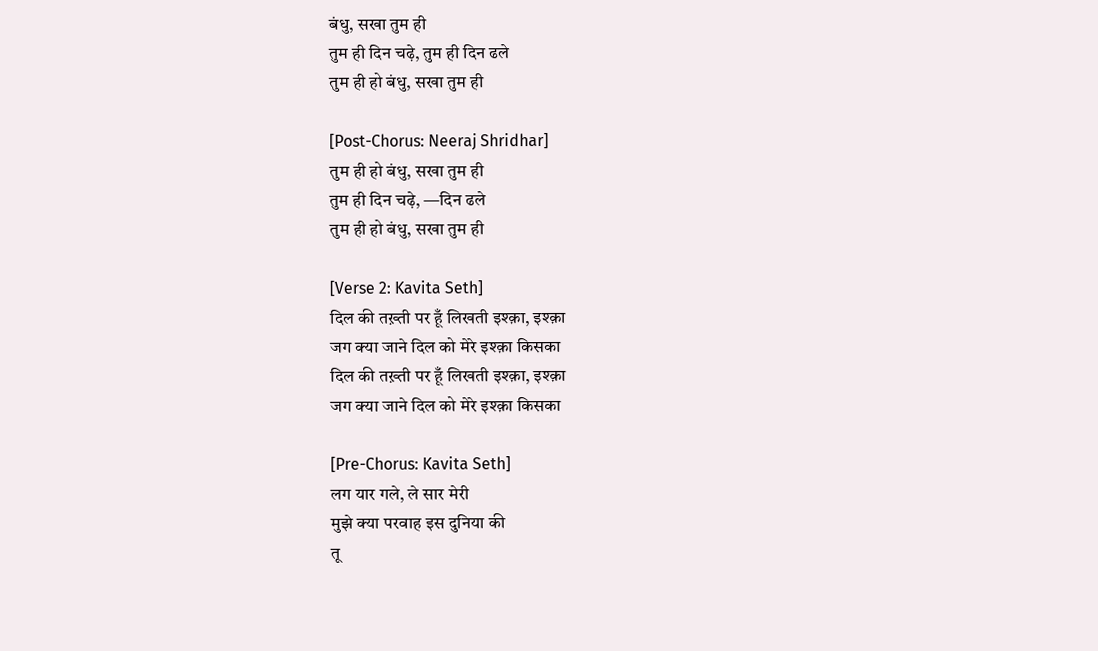बंधु, सखा तुम ही
तुम ही दिन चढ़े, तुम ही दिन ढले
तुम ही हो बंधु, सखा तुम ही

[Post-Chorus: Neeraj Shridhar]
तुम ही हो बंधु, सखा तुम ही
तुम ही दिन चढ़े, —दिन ढले
तुम ही हो बंधु, सखा तुम ही

[Verse 2: Kavita Seth]
दिल की तख़्ती पर हूँ लिखती इश्क़ा, इश्क़ा
जग क्या जाने दिल को मेरे इश्क़ा किसका
दिल की तख़्ती पर हूँ लिखती इश्क़ा, इश्क़ा
जग क्या जाने दिल को मेरे इश्क़ा किसका

[Pre-Chorus: Kavita Seth]
लग यार गले, ले सार मेरी
मुझे क्या परवाह इस दुनिया की
तू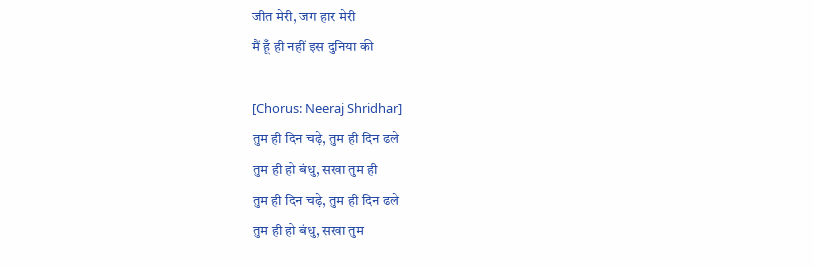जीत मेरी, जग हार मेरी
मैं हूँ ही नहीं इस दुनिया की

[Chorus: Neeraj Shridhar]
तुम ही दिन चढ़े, तुम ही दिन ढले
तुम ही हो बंधु, सखा तुम ही
तुम ही दिन चढ़े, तुम ही दिन ढले
तुम ही हो बंधु, सखा तुम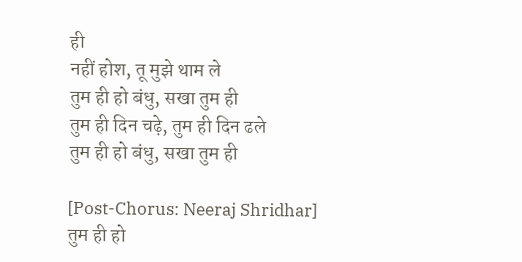ही
नहीं होश, तू मुझे थाम ले
तुम ही हो बंधु, सखा तुम ही
तुम ही दिन चढ़े, तुम ही दिन ढले
तुम ही हो बंधु, सखा तुम ही

[Post-Chorus: Neeraj Shridhar]
तुम ही हो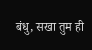बंधु, सखा तुम ही